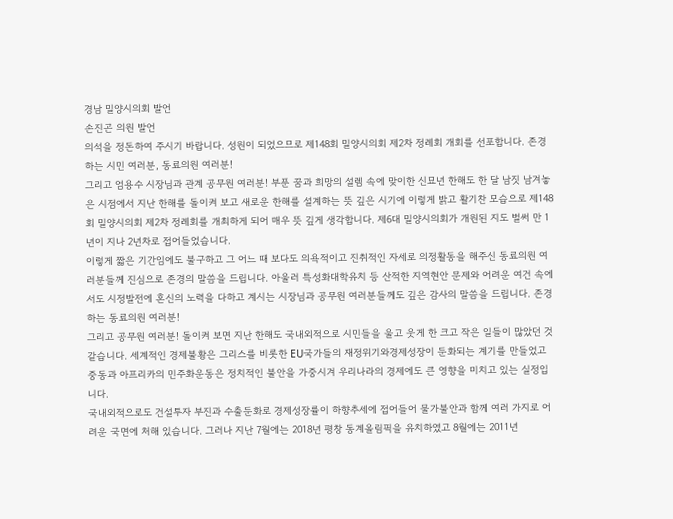경남 밀양시의회 발언
손진곤 의원 발언
의석을 정돈하여 주시기 바랍니다. 성원이 되었으므로 제148회 밀양시의회 제2차 정례회 개회를 선포합니다. 존경하는 시민 여러분, 동료의원 여러분!
그리고 엄용수 시장님과 관계 공무원 여러분! 부푼 꿈과 희망의 설렘 속에 맞이한 신묘년 한해도 한 달 남짓 남겨놓은 시점에서 지난 한해를 돌이켜 보고 새로운 한해를 설계하는 뜻 깊은 시기에 이렇게 밝고 활기찬 모습으로 제148회 밀양시의회 제2차 정례회를 개최하게 되어 매우 뜻 깊게 생각합니다. 제6대 밀양시의회가 개원된 지도 벌써 만 1년이 지나 2년차로 접어들었습니다.
이렇게 짧은 기간임에도 불구하고 그 어느 때 보다도 의욕적이고 진취적인 자세로 의정활동을 해주신 동료의원 여러분들께 진심으로 존경의 말씀을 드립니다. 아울러 특성화대학유치 등 산적한 지역현안 문제와 어려운 여건 속에서도 시정발전에 혼신의 노력을 다하고 계시는 시장님과 공무원 여러분들께도 깊은 감사의 말씀을 드립니다. 존경하는 동료의원 여러분!
그리고 공무원 여러분! 돌이켜 보면 지난 한해도 국내외적으로 시민들을 울고 웃게 한 크고 작은 일들이 많았던 것 같습니다. 세계적인 경제불황은 그리스를 비롯한 EU국가들의 재정위기와경제성장이 둔화되는 계기를 만들었고 중동과 아프리카의 민주화운동은 정치적인 불안을 가중시겨 우리나라의 경제에도 큰 영향을 미치고 있는 실정입니다.
국내외적으로도 건설투자 부진과 수출둔화로 경제성장률이 하향추세에 접어들어 물가불안과 함께 여러 가지로 어려운 국면에 처해 있습니다. 그러나 지난 7월에는 2018년 평창 동계올림픽을 유치하였고 8월에는 2011년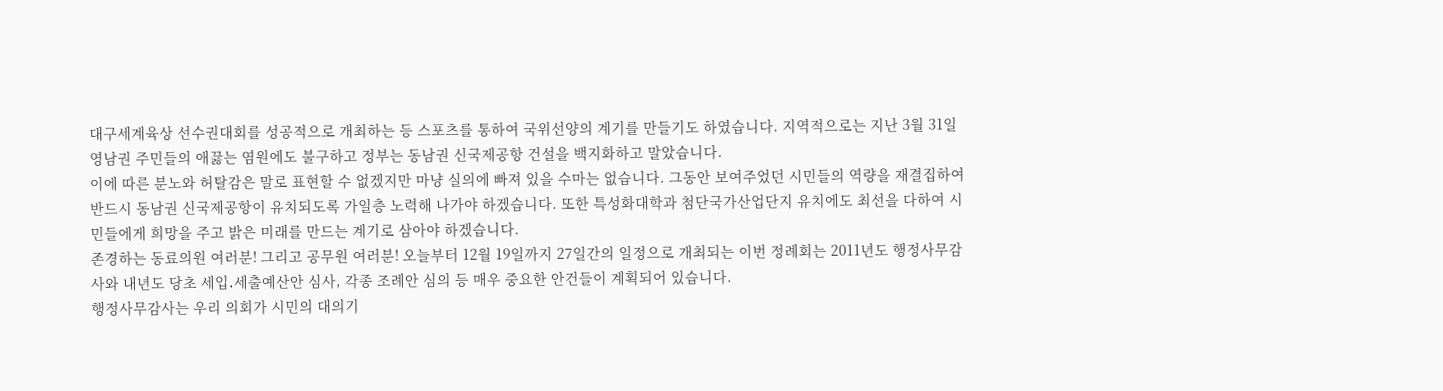대구세계육상 선수권대회를 성공적으로 개최하는 등 스포츠를 통하여 국위선양의 계기를 만들기도 하였습니다. 지역적으로는 지난 3월 31일 영남권 주민들의 애끓는 염원에도 불구하고 정부는 동남권 신국제공항 건설을 백지화하고 말았습니다.
이에 따른 분노와 허탈감은 말로 표현할 수 없겠지만 마냥 실의에 빠져 있을 수마는 없습니다. 그동안 보여주었던 시민들의 역량을 재결집하여 반드시 동남권 신국제공항이 유치되도록 가일층 노력해 나가야 하겠습니다. 또한 특성화대학과 첨단국가산업단지 유치에도 최선을 다하여 시민들에게 희망을 주고 밝은 미래를 만드는 계기로 삼아야 하겠습니다.
존경하는 동료의원 여러분! 그리고 공무원 여러분! 오늘부터 12월 19일까지 27일간의 일정으로 개최되는 이번 정례회는 2011년도 행정사무감사와 내년도 당초 세입․세출예산안 심사, 각종 조례안 심의 등 매우 중요한 안건들이 계획되어 있습니다.
행정사무감사는 우리 의회가 시민의 대의기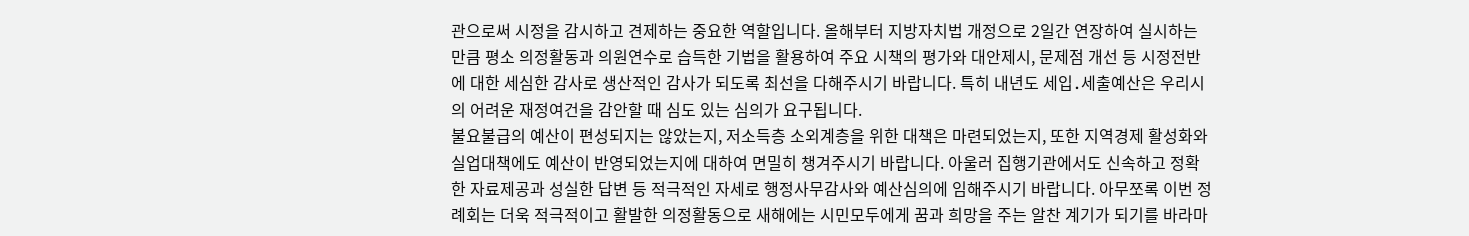관으로써 시정을 감시하고 견제하는 중요한 역할입니다. 올해부터 지방자치법 개정으로 2일간 연장하여 실시하는 만큼 평소 의정활동과 의원연수로 습득한 기법을 활용하여 주요 시책의 평가와 대안제시, 문제점 개선 등 시정전반에 대한 세심한 감사로 생산적인 감사가 되도록 최선을 다해주시기 바랍니다. 특히 내년도 세입․세출예산은 우리시의 어려운 재정여건을 감안할 때 심도 있는 심의가 요구됩니다.
불요불급의 예산이 편성되지는 않았는지, 저소득층 소외계층을 위한 대책은 마련되었는지, 또한 지역경제 활성화와 실업대책에도 예산이 반영되었는지에 대하여 면밀히 챙겨주시기 바랍니다. 아울러 집행기관에서도 신속하고 정확한 자료제공과 성실한 답변 등 적극적인 자세로 행정사무감사와 예산심의에 임해주시기 바랍니다. 아무쪼록 이번 정례회는 더욱 적극적이고 활발한 의정활동으로 새해에는 시민모두에게 꿈과 희망을 주는 알찬 계기가 되기를 바라마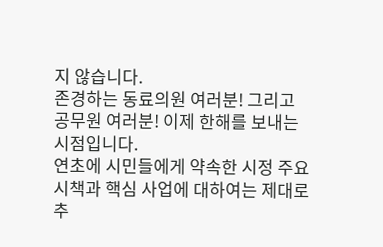지 않습니다.
존경하는 동료의원 여러분! 그리고 공무원 여러분! 이제 한해를 보내는 시점입니다.
연초에 시민들에게 약속한 시정 주요시책과 핵심 사업에 대하여는 제대로 추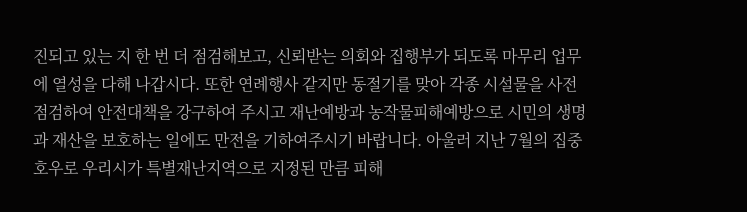진되고 있는 지 한 번 더 점검해보고, 신뢰받는 의회와 집행부가 되도록 마무리 업무에 열성을 다해 나갑시다. 또한 연례행사 같지만 동절기를 맞아 각종 시설물을 사전 점검하여 안전대책을 강구하여 주시고 재난예방과 농작물피해예방으로 시민의 생명과 재산을 보호하는 일에도 만전을 기하여주시기 바랍니다. 아울러 지난 7월의 집중호우로 우리시가 특별재난지역으로 지정된 만큼 피해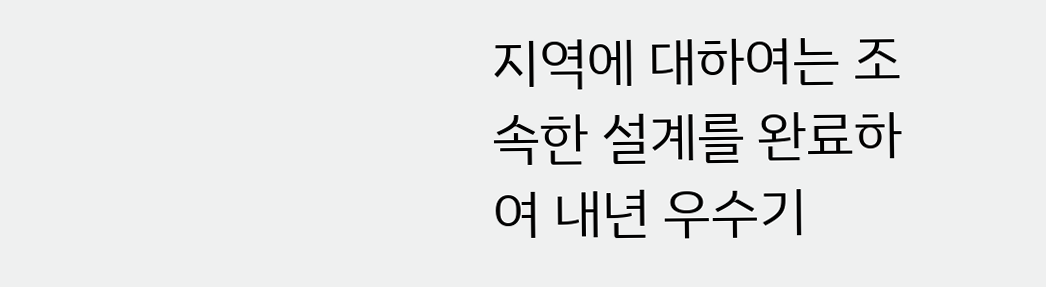지역에 대하여는 조속한 설계를 완료하여 내년 우수기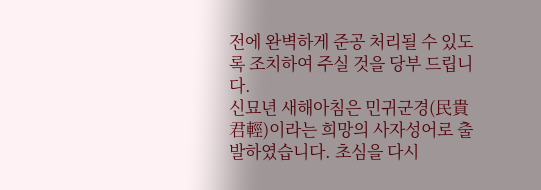전에 완벽하게 준공 처리될 수 있도록 조치하여 주실 것을 당부 드립니다.
신묘년 새해아침은 민귀군경(民貴君輕)이라는 희망의 사자성어로 출발하였습니다. 초심을 다시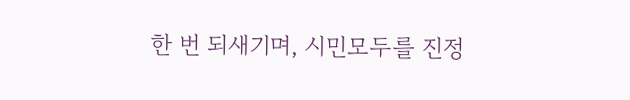한 번 되새기며, 시민모두를 진정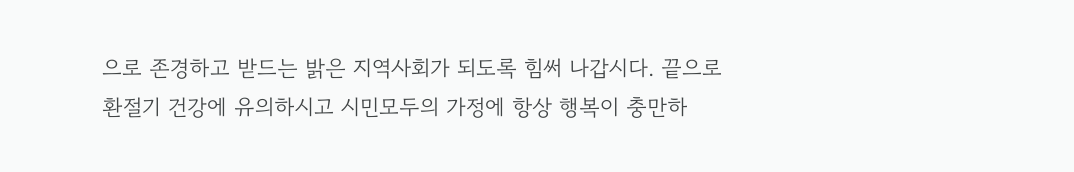으로 존경하고 받드는 밝은 지역사회가 되도록 힘써 나갑시다. 끝으로 환절기 건강에 유의하시고 시민모두의 가정에 항상 행복이 충만하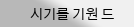시기를 기원 드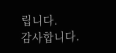립니다.
감사합니다.